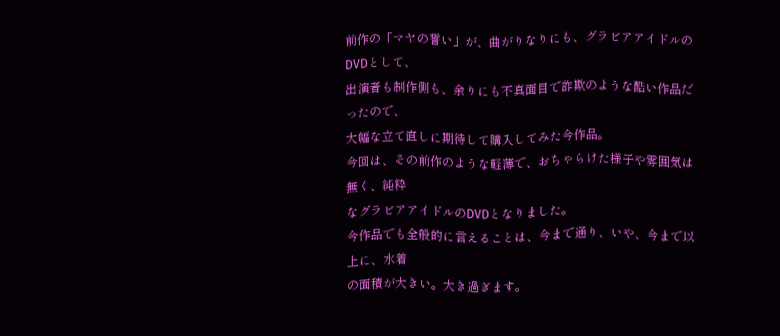前作の「マヤの誓い」が、曲がりなりにも、グラビアアイドルのDVDとして、
出演者も制作側も、余りにも不真面目で詐欺のような酷い作品だったので、
大幅な立て直しに期待して購入してみた今作品。
今回は、その前作のような軽薄で、おちゃらけた様子や雰囲気は無く、純粋
なグラビアアイドルのDVDとなりました。
今作品でも全般的に言えることは、今まで通り、いや、今まで以上に、水着
の面積が大きい。大き過ぎます。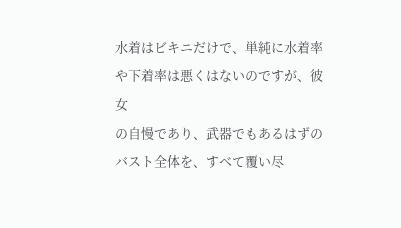水着はビキニだけで、単純に水着率や下着率は悪くはないのですが、彼女
の自慢であり、武器でもあるはずのバスト全体を、すべて覆い尽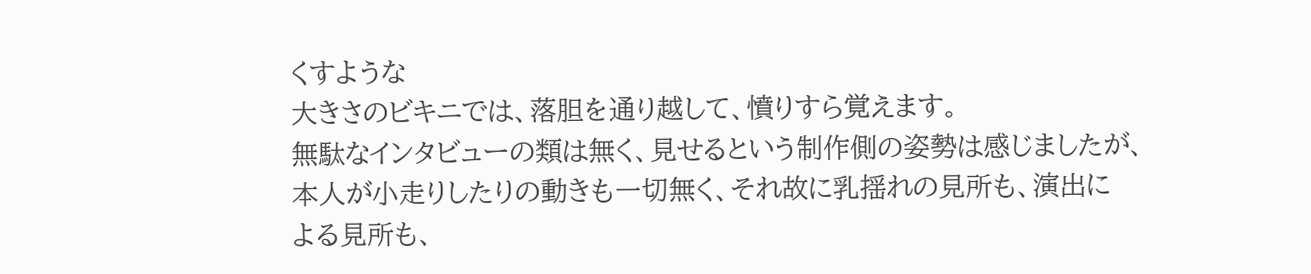くすような
大きさのビキニでは、落胆を通り越して、憤りすら覚えます。
無駄なインタビューの類は無く、見せるという制作側の姿勢は感じましたが、
本人が小走りしたりの動きも一切無く、それ故に乳揺れの見所も、演出に
よる見所も、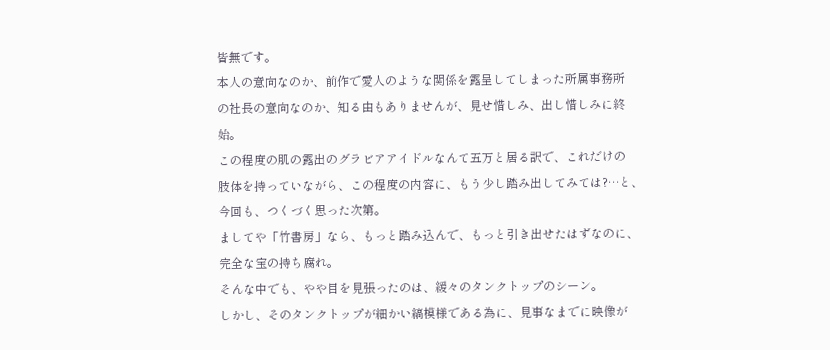皆無です。
本人の意向なのか、前作で愛人のような関係を露呈してしまった所属事務所
の社長の意向なのか、知る由もありませんが、見せ惜しみ、出し惜しみに終
始。
この程度の肌の露出のグラビアアイドルなんて五万と居る訳で、これだけの
肢体を持っていながら、この程度の内容に、もう少し踏み出してみては?…と、
今回も、つくづく思った次第。
ましてや「竹書房」なら、もっと踏み込んで、もっと引き出せたはずなのに、
完全な宝の持ち腐れ。
そんな中でも、やや目を見張ったのは、緩々のタンクトップのシーン。
しかし、そのタンクトップが細かい縞模様である為に、見事なまでに映像が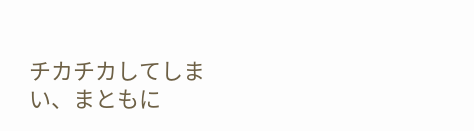チカチカしてしまい、まともに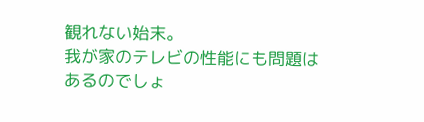観れない始末。
我が家のテレビの性能にも問題はあるのでしょ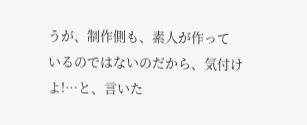うが、制作側も、素人が作って
いるのではないのだから、気付けよ!…と、言いた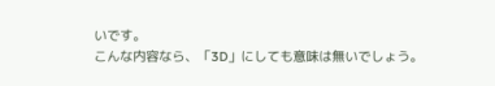いです。
こんな内容なら、「3D」にしても意味は無いでしょう。